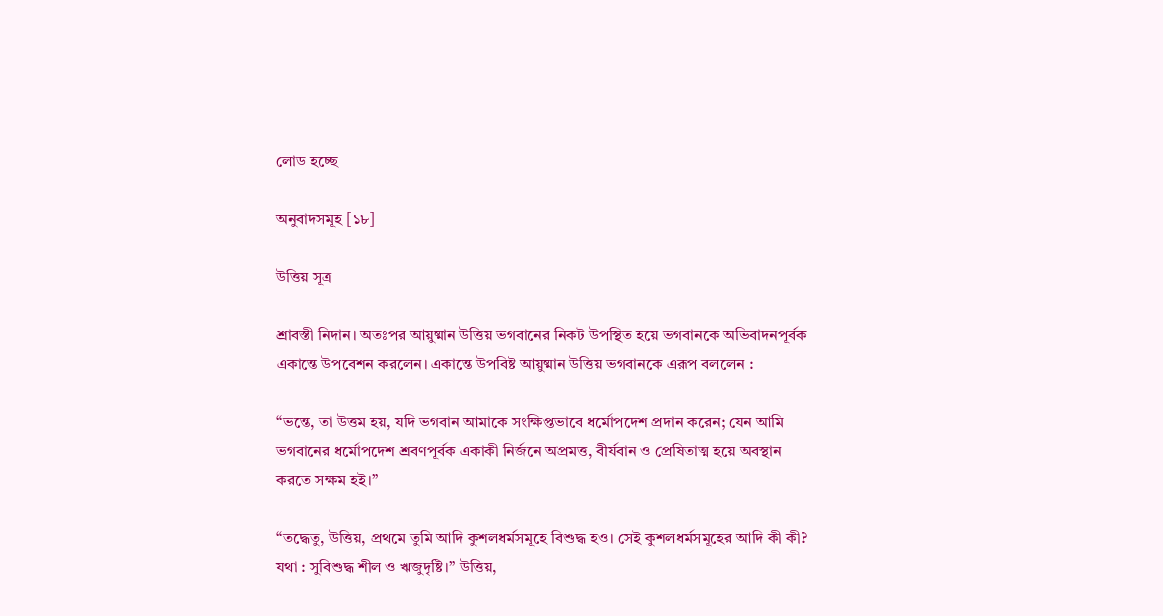লোড হচ্ছে

অনুবাদসমূহ [১৮]

উত্তিয় সূত্র

শ্রাবস্তী নিদান। অতঃপর আয়ুষ্মান উত্তিয় ভগবানের নিকট উপস্থিত হয়ে ভগবানকে অভিবাদনপূর্বক একান্তে উপবেশন করলেন। একান্তে উপবিষ্ট আয়ুষ্মান উত্তিয় ভগবানকে এরূপ বললেন :

“ভন্তে, তা উত্তম হয়, যদি ভগবান আমাকে সংক্ষিপ্তভাবে ধর্মোপদেশ প্রদান করেন; যেন আমি ভগবানের ধর্মোপদেশ শ্রবণপূর্বক একাকী নির্জনে অপ্রমত্ত, বীর্যবান ও প্রেষিতাত্ম হয়ে অবস্থান করতে সক্ষম হই।”

“তদ্ধেতু, উত্তিয়, প্রথমে তুমি আদি কুশলধর্মসমূহে বিশুদ্ধ হও। সেই কুশলধর্মসমূহের আদি কী কী? যথা : সুবিশুদ্ধ শীল ও ঋজুদৃষ্টি।” উত্তিয়,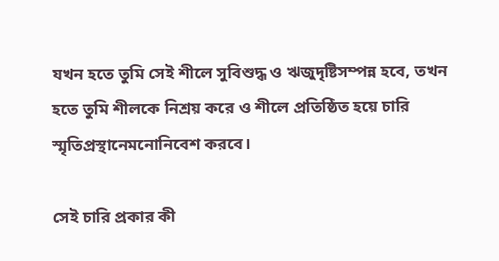যখন হতে তুমি সেই শীলে সুবিশুদ্ধ ও ঋজুদৃষ্টিসম্পন্ন হবে, তখন হতে তুমি শীলকে নিশ্রয় করে ও শীলে প্রতিষ্ঠিত হয়ে চারি স্মৃতিপ্রস্থানেমনোনিবেশ করবে।

সেই চারি প্রকার কী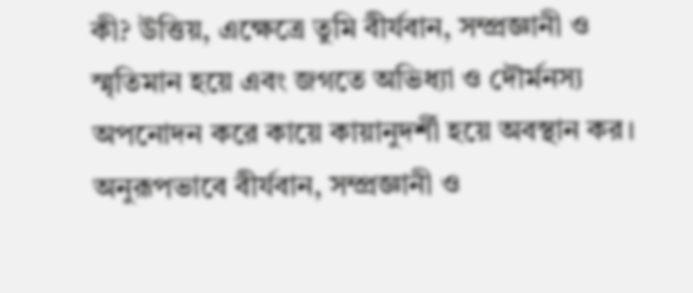কী? উত্তিয়, এক্ষেত্রে তুমি বীর্যবান, সম্প্রজ্ঞানী ও স্মৃতিমান হয়ে এবং জগতে অভিধ্যা ও দৌর্মনস্য অপনোদন করে কায়ে কায়ানুদর্শী হয়ে অবস্থান কর। অনুরূপভাবে বীর্যবান, সম্প্রজ্ঞানী ও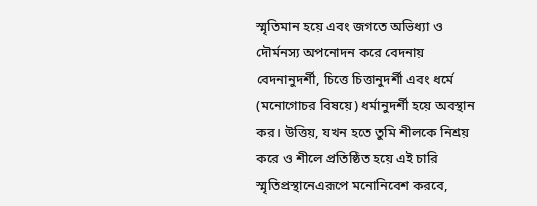স্মৃতিমান হয়ে এবং জগতে অভিধ্যা ও দৌর্মনস্য অপনোদন করে বেদনায় বেদনানুদর্শী, চিত্তে চিত্তানুদর্শী এবং ধর্মে (মনোগোচর বিষয়ে) ধর্মানুদর্শী হয়ে অবস্থান কর। উত্তিয়, যখন হতে তুমি শীলকে নিশ্রয় করে ও শীলে প্রতিষ্ঠিত হয়ে এই চারি স্মৃতিপ্রস্থানেএরূপে মনোনিবেশ করবে,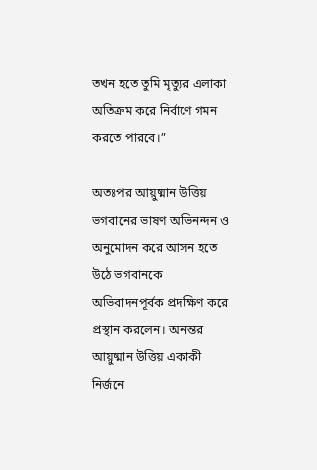তখন হতে তুমি মৃত্যুর এলাকা অতিক্রম করে নির্বাণে গমন করতে পারবে।”

অতঃপর আয়ুষ্মান উত্তিয় ভগবানের ভাষণ অভিনন্দন ও অনুমোদন করে আসন হতে উঠে ভগবানকে অভিবাদনপূর্বক প্রদক্ষিণ করে প্রস্থান করলেন। অনন্তর আয়ুষ্মান উত্তিয় একাকী নির্জনে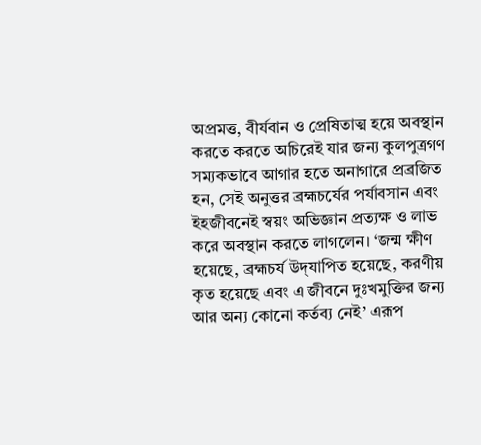অপ্রমত্ত, বীর্যবান ও প্রেষিতাত্ম হয়ে অবস্থান করতে করতে অচিরেই যার জন্য কুলপুত্রগণ সম্যকভাবে আগার হতে অনাগারে প্রব্রজিত হন, সেই অনুত্তর ব্রহ্মচর্যের পর্যাবসান এবং ইহজীবনেই স্বয়ং অভিজ্ঞান প্রত্যক্ষ ও লাভ করে অবস্থান করতে লাগলেন। ‘জন্ম ক্ষীণ হয়েছে, ব্রহ্মচর্য উদ্‌যাপিত হয়েছে, করণীয় কৃত হয়েছে এবং এ জীবনে দুঃখমুক্তির জন্য আর অন্য কোনো কর্তব্য নেই’ এরূপ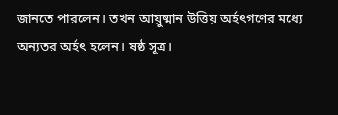জানতে পারলেন। তখন আয়ুষ্মান উত্তিয় অর্হৎগণের মধ্যে অন্যতর অর্হৎ হলেন। ষষ্ঠ সূত্র।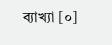ব্যাখ্যা [০]